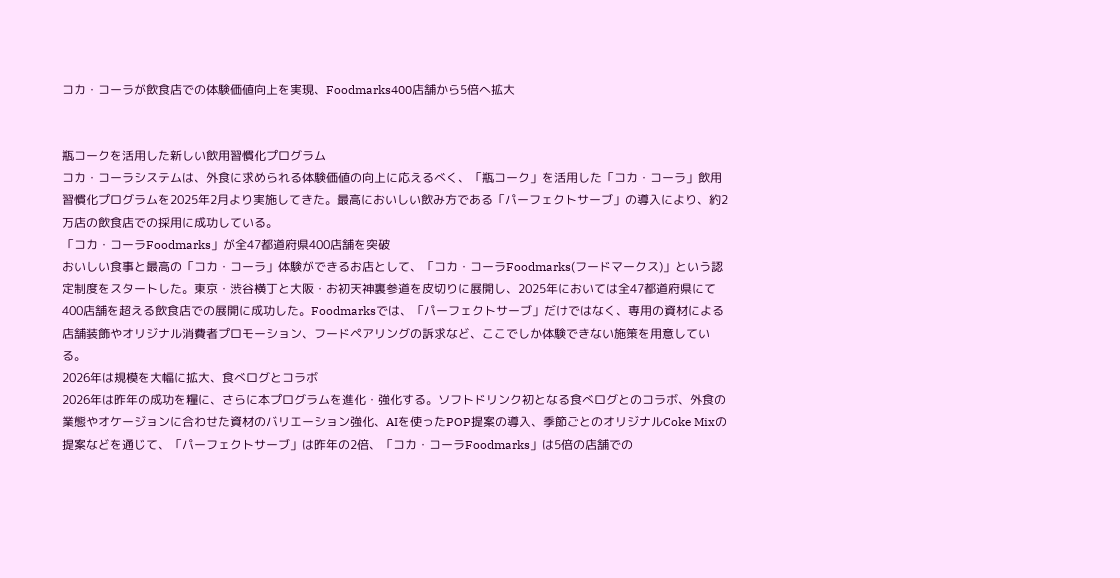コカ・コーラが飲食店での体験価値向上を実現、Foodmarks400店舗から5倍へ拡大


瓶コークを活用した新しい飲用習慣化プログラム
コカ・コーラシステムは、外食に求められる体験価値の向上に応えるべく、「瓶コーク」を活用した「コカ・コーラ」飲用習慣化プログラムを2025年2月より実施してきた。最高においしい飲み方である「パーフェクトサーブ」の導入により、約2万店の飲食店での採用に成功している。
「コカ・コーラFoodmarks」が全47都道府県400店舗を突破
おいしい食事と最高の「コカ・コーラ」体験ができるお店として、「コカ・コーラFoodmarks(フードマークス)」という認定制度をスタートした。東京・渋谷横丁と大阪・お初天神裏参道を皮切りに展開し、2025年においては全47都道府県にて400店舗を超える飲食店での展開に成功した。Foodmarksでは、「パーフェクトサーブ」だけではなく、専用の資材による店舗装飾やオリジナル消費者プロモーション、フードペアリングの訴求など、ここでしか体験できない施策を用意している。
2026年は規模を大幅に拡大、食べログとコラボ
2026年は昨年の成功を糧に、さらに本プログラムを進化・強化する。ソフトドリンク初となる食べログとのコラボ、外食の業態やオケージョンに合わせた資材のバリエーション強化、AIを使ったPOP提案の導入、季節ごとのオリジナルCoke Mixの提案などを通じて、「パーフェクトサーブ」は昨年の2倍、「コカ・コーラFoodmarks」は5倍の店舗での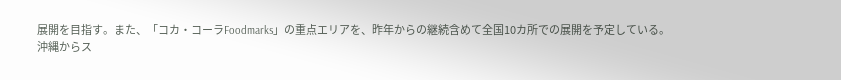展開を目指す。また、「コカ・コーラFoodmarks」の重点エリアを、昨年からの継続含めて全国10カ所での展開を予定している。
沖縄からス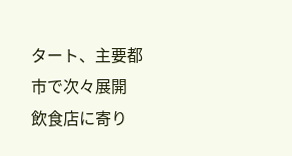タート、主要都市で次々展開
飲食店に寄り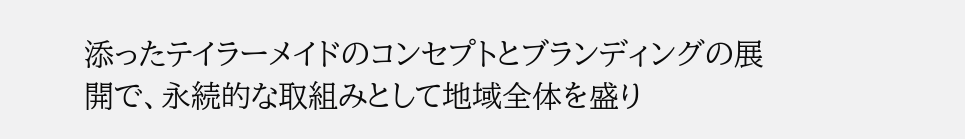添ったテイラーメイドのコンセプトとブランディングの展開で、永続的な取組みとして地域全体を盛り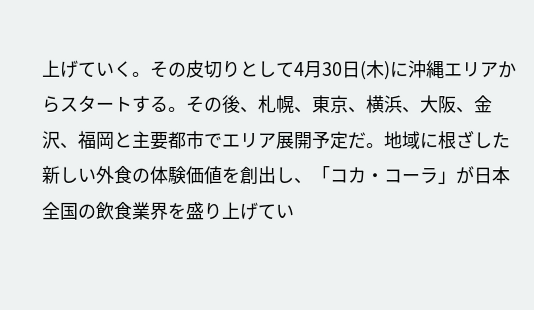上げていく。その皮切りとして4月30日(木)に沖縄エリアからスタートする。その後、札幌、東京、横浜、大阪、金沢、福岡と主要都市でエリア展開予定だ。地域に根ざした新しい外食の体験価値を創出し、「コカ・コーラ」が日本全国の飲食業界を盛り上げてい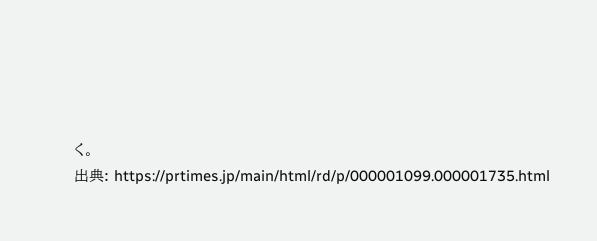く。
出典: https://prtimes.jp/main/html/rd/p/000001099.000001735.html